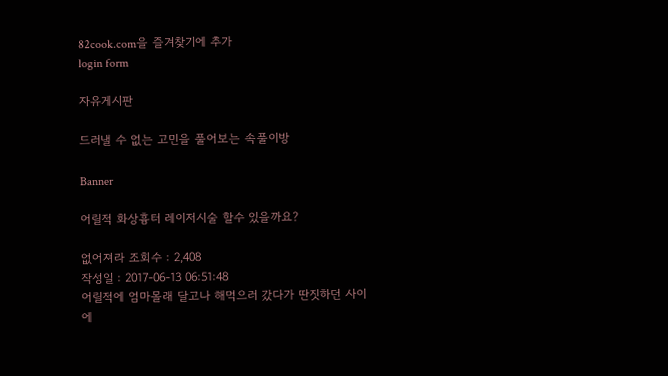82cook.com을 즐겨찾기에 추가
login form

자유게시판

드러낼 수 없는 고민을 풀어보는 속풀이방

Banner

어릴적 화상흉터 레이저시술 할수 있을까요?

없어져라 조회수 : 2,408
작성일 : 2017-06-13 06:51:48
어릴적에 엄마몰래 달고나 해먹으러 갔다가 딴짓하던 사이에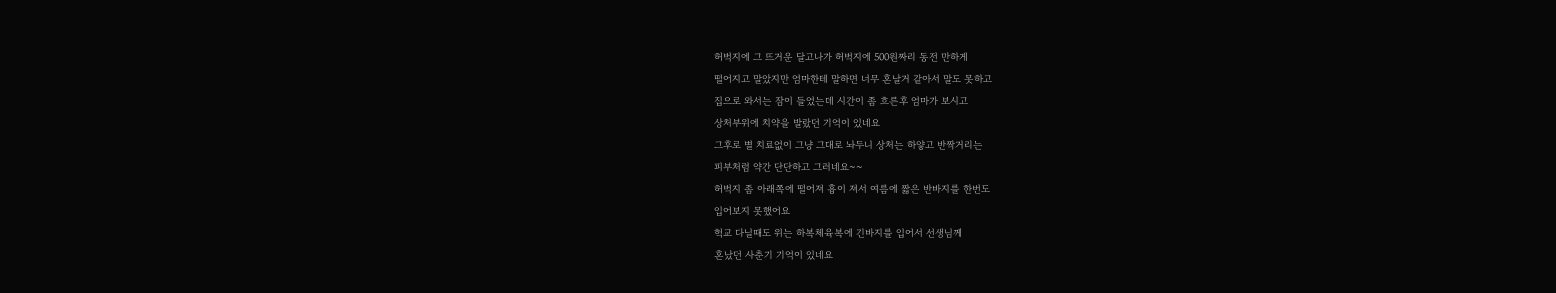허벅지에 그 뜨거운 달고나가 허벅지에 500원짜리 동전 만하게
떨어지고 말았지만 엄마한테 말하면 너무 혼날거 같아서 말도 못하고
집으로 와서는 잠이 들었는데 시간이 좀 흐른후 엄마가 보시고
상처부위에 치약을 발랐던 기억이 있네요
그후로 별 치료없이 그냥 그대로 놔두니 상처는 하얗고 반짝거리는
피부처럼 약간 단단하고 그러네요~~
허벅지 좀 아래쪽에 떨어져 흉이 져서 여름에 짧은 반바지를 한번도
입어보지 못했어요
헉교 다닐때도 위는 하복체육복에 긴바지를 입어서 선생님께
혼났던 사춘기 기억이 있네요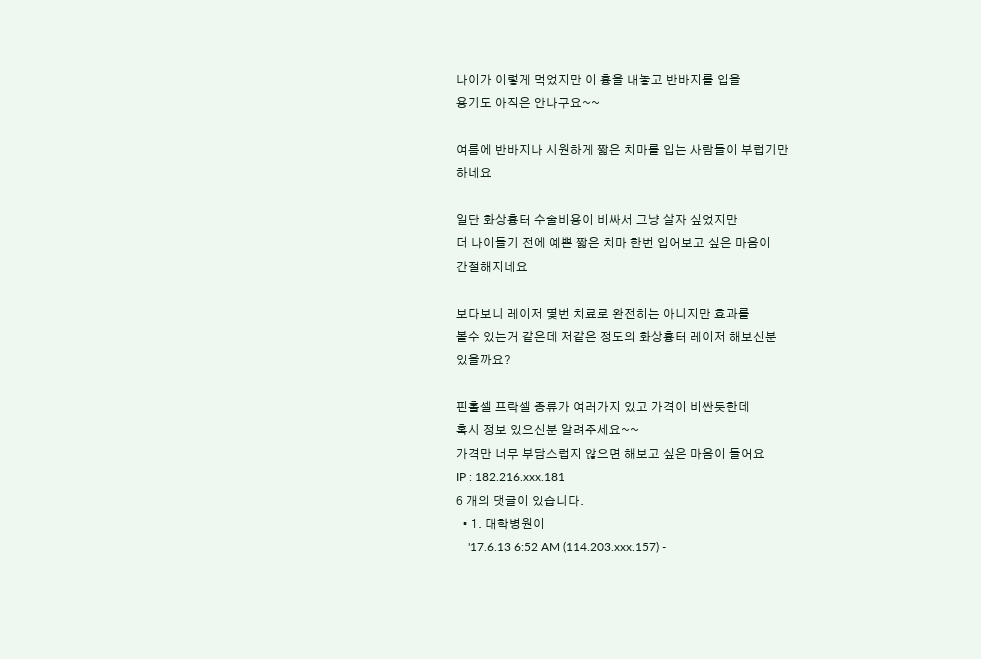나이가 이렇게 먹었지만 이 흉을 내놓고 반바지를 입을
용기도 아직은 안나구요~~

여름에 반바지나 시원하게 짧은 치마를 입는 사람들이 부럽기만
하네요

일단 화상흉터 수술비용이 비싸서 그냥 살자 싶었지만
더 나이들기 전에 예쁜 짧은 치마 한번 입어보고 싶은 마음이
간절해지네요

보다보니 레이저 몇번 치료로 완전히는 아니지만 효과를
볼수 있는거 같은데 저같은 정도의 화상흉터 레이저 해보신분
있을까요?

핀홀셀 프락셀 종류가 여러가지 있고 가격이 비싼듯한데
혹시 정보 있으신분 알려주세요~~
가격만 너무 부담스럽지 않으면 해보고 싶은 마음이 들어요
IP : 182.216.xxx.181
6 개의 댓글이 있습니다.
  • 1. 대학병원이
    '17.6.13 6:52 AM (114.203.xxx.157) -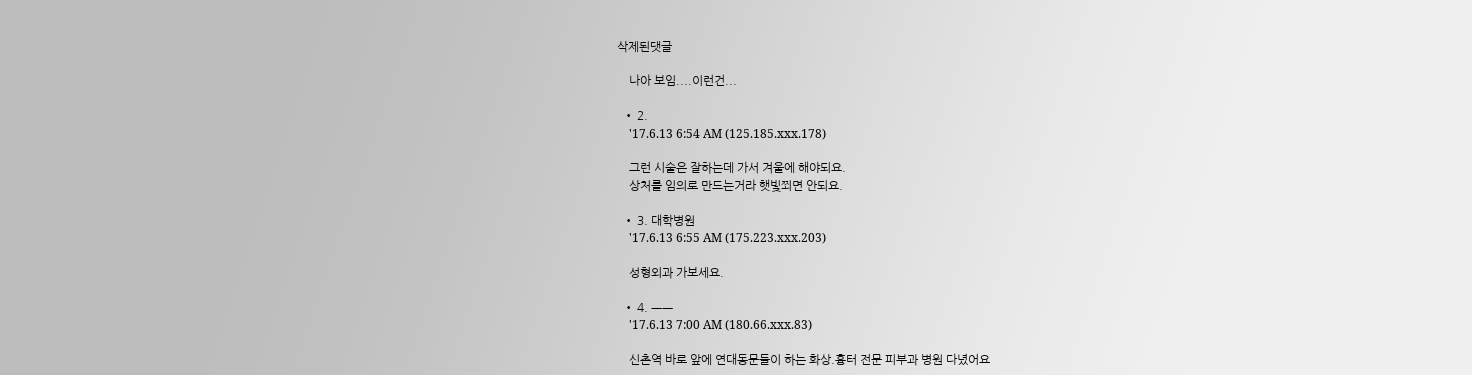삭제된댓글

    나아 보임....이런건...

  • 2.
    '17.6.13 6:54 AM (125.185.xxx.178)

    그런 시술은 잘하는데 가서 겨울에 해야되요.
    상처를 임의로 만드는거라 햇빛쬐면 안되요.

  • 3. 대학병원
    '17.6.13 6:55 AM (175.223.xxx.203)

    성형외과 가보세요.

  • 4. ㅡㅡ
    '17.6.13 7:00 AM (180.66.xxx.83)

    신촌역 바로 앞에 연대동문들이 하는 화상.흉터 전문 피부과 병원 다녔어요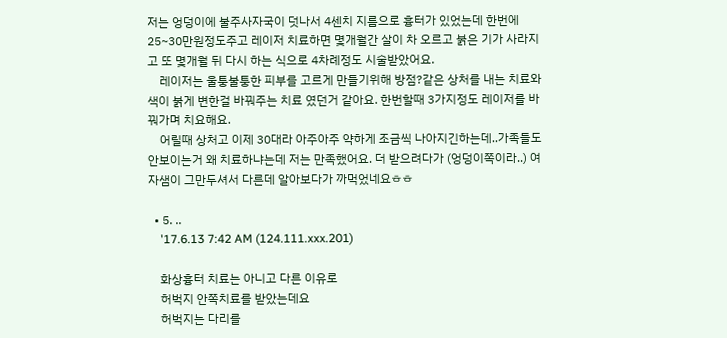저는 엉덩이에 불주사자국이 덧나서 4센치 지름으로 흉터가 있었는데 한번에 25~30만원정도주고 레이저 치료하면 몇개월간 살이 차 오르고 붉은 기가 사라지고 또 몇개월 뒤 다시 하는 식으로 4차례정도 시술받았어요.
    레이저는 울퉁불퉁한 피부를 고르게 만들기위해 방점?같은 상처를 내는 치료와 색이 붉게 변한걸 바꿔주는 치료 였던거 같아요. 한번할때 3가지정도 레이저를 바꿔가며 치요해요.
    어릴때 상처고 이제 30대라 아주아주 약하게 조금씩 나아지긴하는데..가족들도 안보이는거 왜 치료하냐는데 저는 만족했어요. 더 받으려다가 (엉덩이쪽이라..) 여자샘이 그만두셔서 다른데 알아보다가 까먹었네요ㅎㅎ

  • 5. ..
    '17.6.13 7:42 AM (124.111.xxx.201)

    화상흉터 치료는 아니고 다른 이유로
    허벅지 안쪽치료를 받았는데요
    허벅지는 다리를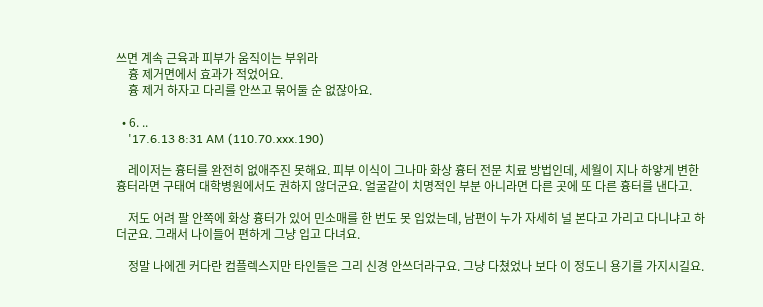쓰면 계속 근육과 피부가 움직이는 부위라
    흉 제거면에서 효과가 적었어요.
    흉 제거 하자고 다리를 안쓰고 묶어둘 순 없잖아요.

  • 6. ..
    '17.6.13 8:31 AM (110.70.xxx.190)

    레이저는 흉터를 완전히 없애주진 못해요. 피부 이식이 그나마 화상 흉터 전문 치료 방법인데, 세월이 지나 하얗게 변한 흉터라면 구태여 대학병원에서도 권하지 않더군요. 얼굴같이 치명적인 부분 아니라면 다른 곳에 또 다른 흉터를 낸다고.

    저도 어려 팔 안쪽에 화상 흉터가 있어 민소매를 한 번도 못 입었는데, 남편이 누가 자세히 널 본다고 가리고 다니냐고 하더군요. 그래서 나이들어 편하게 그냥 입고 다녀요.

    정말 나에겐 커다란 컴플렉스지만 타인들은 그리 신경 안쓰더라구요. 그냥 다쳤었나 보다 이 정도니 용기를 가지시길요.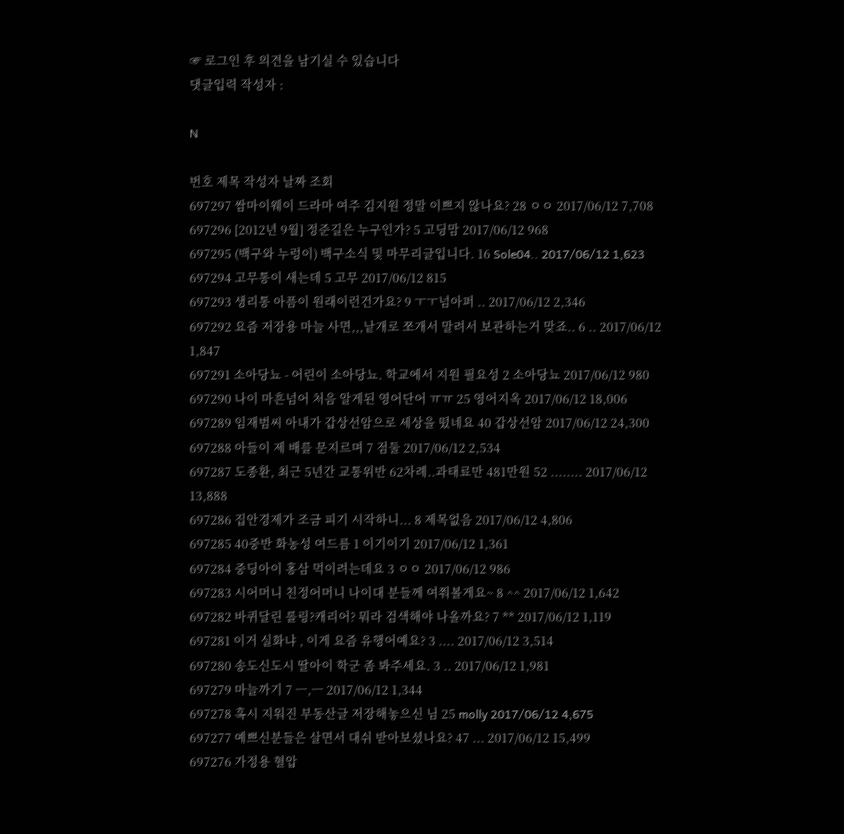☞ 로그인 후 의견을 남기실 수 있습니다
댓글입력 작성자 :

N

번호 제목 작성자 날짜 조회
697297 쌈마이웨이 드라마 여주 김지원 정말 이쁘지 않나요? 28 ㅇㅇ 2017/06/12 7,708
697296 [2012년 9월] 정준길은 누구인가? 5 고딩맘 2017/06/12 968
697295 (백구와 누렁이) 백구소식 및 마무리글입니다. 16 Sole04.. 2017/06/12 1,623
697294 고무통이 새는데 5 고무 2017/06/12 815
697293 생리통 아픔이 원래이런건가요? 9 ㅜㅜ넘아퍼 .. 2017/06/12 2,346
697292 요즘 저장용 마늘 사면,,,낱개로 쪼개서 말려서 보관하는거 맞죠.. 6 .. 2017/06/12 1,847
697291 소아당뇨 - 어린이 소아당뇨. 학교에서 지원 필요성 2 소아당뇨 2017/06/12 980
697290 나이 마흔넘어 처음 알게된 영어단어 ㅠㅠ 25 영어지옥 2017/06/12 18,006
697289 임재범씨 아내가 갑상선암으로 세상을 떴네요 40 갑상선암 2017/06/12 24,300
697288 아들이 제 배를 문지르며 7 점둘 2017/06/12 2,534
697287 도종환, 최근 5년간 교통위반 62차례..과태료만 481만원 52 ........ 2017/06/12 13,888
697286 집안경제가 조금 피기 시작하니... 8 제목없음 2017/06/12 4,806
697285 40중반 화농성 여드름 1 이기이기 2017/06/12 1,361
697284 중딩아이 홍삼 먹이려는데요 3 ㅇㅇ 2017/06/12 986
697283 시어머니 친정어머니 나이대 분들께 여쭤볼게요~ 8 ^^ 2017/06/12 1,642
697282 바퀴달린 롤링?캐리어? 뭐라 검색해야 나올까요? 7 ** 2017/06/12 1,119
697281 이거 실화냐 , 이게 요즘 유행어예요? 3 .... 2017/06/12 3,514
697280 송도신도시 딸아이 학군 좀 봐주세요. 3 .. 2017/06/12 1,981
697279 마늘까기 7 ㅡ,ㅡ 2017/06/12 1,344
697278 혹시 지워진 부동산글 저장해놓으신 님 25 molly 2017/06/12 4,675
697277 예쁘신분들은 살면서 대쉬 받아보셨나요? 47 ... 2017/06/12 15,499
697276 가정용 혈압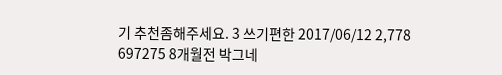기 추천좀해주세요. 3 쓰기편한 2017/06/12 2,778
697275 8개월전 박그네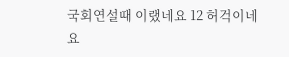국회연설때 이랬네요 12 허걱이네요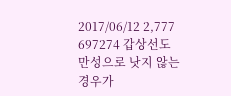2017/06/12 2,777
697274 갑상선도 만성으로 낫지 않는 경우가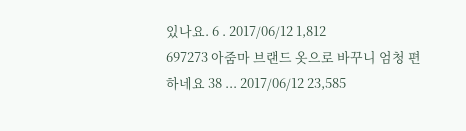있나요. 6 . 2017/06/12 1,812
697273 아줌마 브랜드 옷으로 바꾸니 엄청 편하네요 38 ... 2017/06/12 23,585